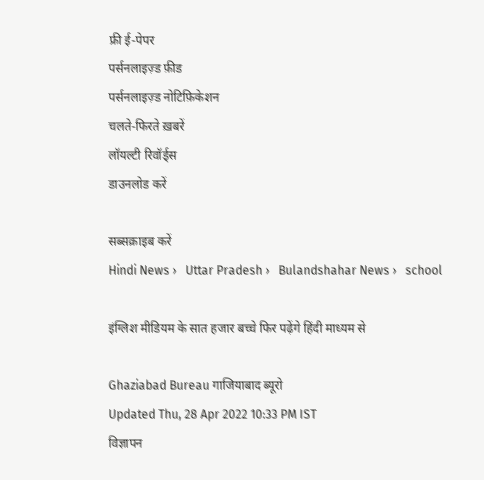फ्री ई-पेपर
पर्सनलाइज़्ड फ़ीड
पर्सनलाइज़्ड नोटिफ़िकेशन
चलते-फिरते ख़बरें
लॉयल्टी रिवॉर्ड्स
डाउनलोड करें

सब्सक्राइब करें
Hindi News ›   Uttar Pradesh ›   Bulandshahar News ›   school

इंग्लिश मीडियम के सात हजार बच्चे फिर पढ़ेंगे हिंदी माध्यम से

Ghaziabad Bureau गाजियाबाद ब्यूरो
Updated Thu, 28 Apr 2022 10:33 PM IST
विज्ञापन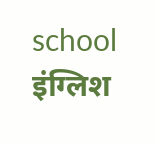school
इंग्लिश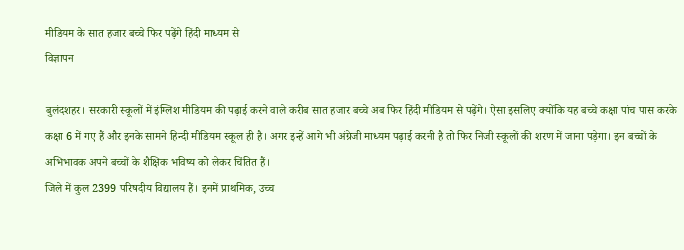मीडियम के सात हजार बच्चे फिर पढ़ेंगे हिंदी माध्यम से
विज्ञापन

बुलंदशहर। सरकारी स्कूलों में इंग्लिश मीडियम की पढ़ाई करने वाले करीब सात हजार बच्चे अब फिर हिंदी मीडियम से पढ़ेंगे। ऐसा इसलिए क्योंकि यह बच्चे कक्षा पांच पास करके कक्षा 6 में गए हैं और इनके सामने हिन्दी मीडियम स्कूल ही है। अगर इन्हें आगे भी अंग्रेजी माध्यम पढ़ाई करनी है तो फिर निजी स्कूलों की शरण में जाना पड़ेगा। इन बच्चों के अभिभावक अपने बच्चों के शैक्षिक भविष्य को लेकर चिंतित हैं।
जिले में कुल 2399 परिषदीय विद्यालय हैं। इनमें प्राथमिक, उच्च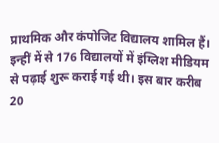प्राथमिक और कंपोजिट विद्यालय शामिल हैं। इन्हीं में से 176 विद्यालयों में इंग्लिश मीडियम से पढ़ाई शुरू कराई गई थी। इस बार करीब 20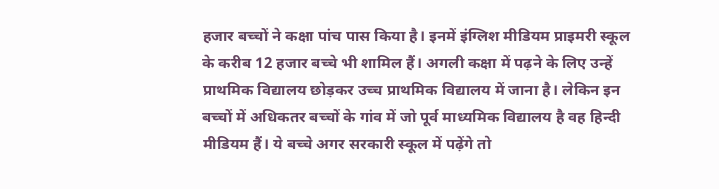हजार बच्चों ने कक्षा पांच पास किया है। इनमें इंग्लिश मीडियम प्राइमरी स्कूल के करीब 12 हजार बच्चे भी शामिल हैं। अगली कक्षा में पढ़ने के लिए उन्हें प्राथमिक विद्यालय छोड़कर उच्च प्राथमिक विद्यालय में जाना है। लेकिन इन बच्चों में अधिकतर बच्चों के गांव में जो पूर्व माध्यमिक विद्यालय है वह हिन्दी मीडियम हैं। ये बच्चे अगर सरकारी स्कूल में पढ़ेंगे तो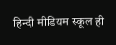हिन्दी मीडियम स्कूल ही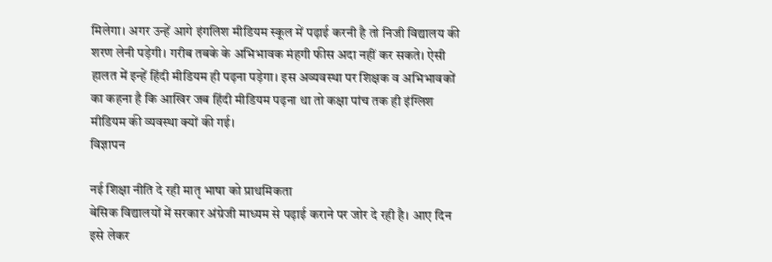मिलेगा। अगर उन्हें आगे इंगलिश मीडियम स्कूल में पढ़ाई करनी है तो निजी विद्यालय की शरण लेनी पड़ेगी। गरीब तबके के अभिभावक मंहगी फीस अदा नहीं कर सकते। ऐसी हालत में इन्हें हिंदी मीडियम ही पढ़ना पड़ेगा। इस अव्यवस्था पर शिक्षक व अभिभावकों का कहना है कि आखिर जब हिंदी मीडियम पढ़ना था तो कक्षा पांच तक ही इंग्लिश मीडियम की व्यवस्था क्यों की गई।
विज्ञापन

नई शिक्षा नीति दे रही मातृ भाषा को प्राथमिकता
बेसिक विद्यालयों में सरकार अंग्रेजी माध्यम से पढ़ाई कराने पर जोर दे रही है। आए दिन इसे लेकर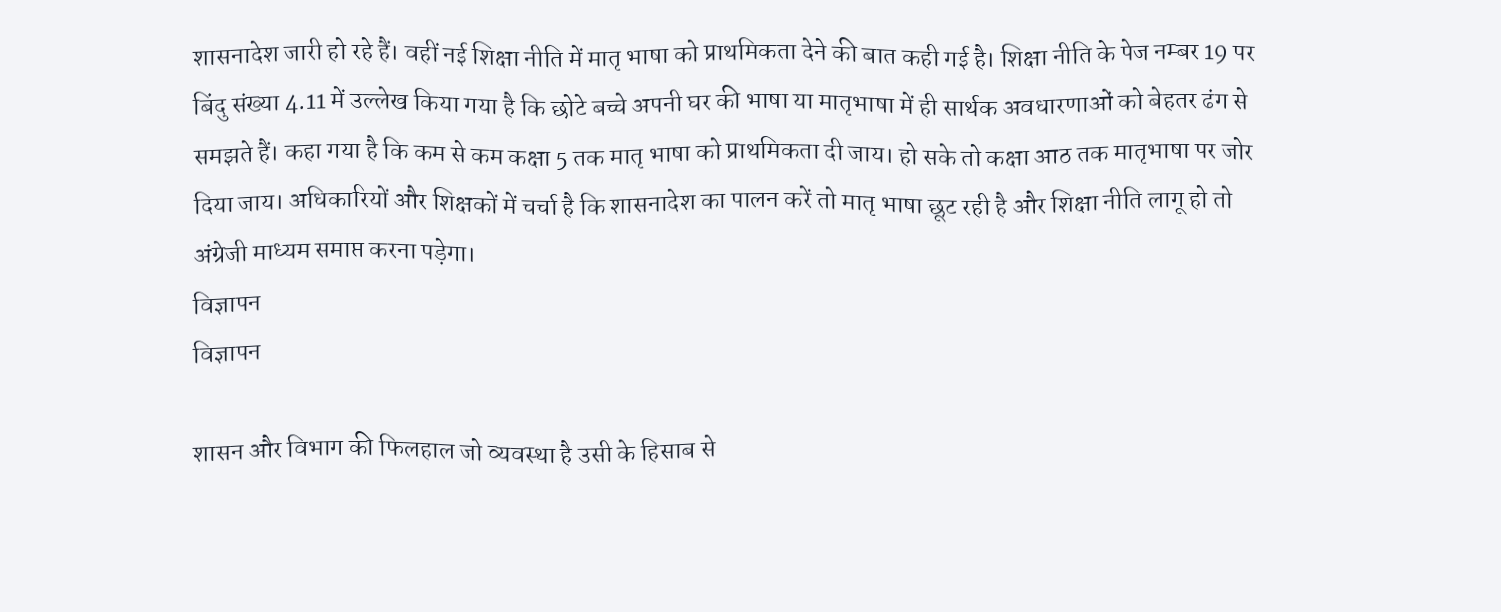शासनादेश जारी हो रहे हैं। वहीं नई शिक्षा नीति में मातृ भाषा को प्राथमिकता देने की बात कही गई है। शिक्षा नीति के पेज नम्बर 19 पर बिंदु संख्या 4.11 में उल्लेख किया गया है कि छोटे बच्चे अपनी घर की भाषा या मातृभाषा में ही सार्थक अवधारणाओं को बेहतर ढंग से समझते हैं। कहा गया है कि कम से कम कक्षा 5 तक मातृ भाषा को प्राथमिकता दी जाय। हो सके तो कक्षा आठ तक मातृभाषा पर जोर दिया जाय। अधिकारियों और शिक्षकों में चर्चा है कि शासनादेश का पालन करें तो मातृ भाषा छूट रही है और शिक्षा नीति लागू हो तो अंग्रेजी माध्यम समाप्त करना पड़ेगा।
विज्ञापन
विज्ञापन

शासन और विभाग की फिलहाल जो व्यवस्था है उसी के हिसाब से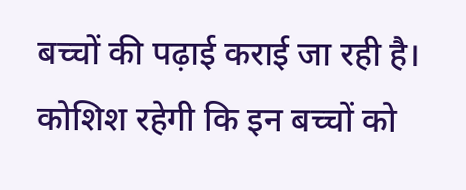बच्चों की पढ़ाई कराई जा रही है। कोशिश रहेगी कि इन बच्चों को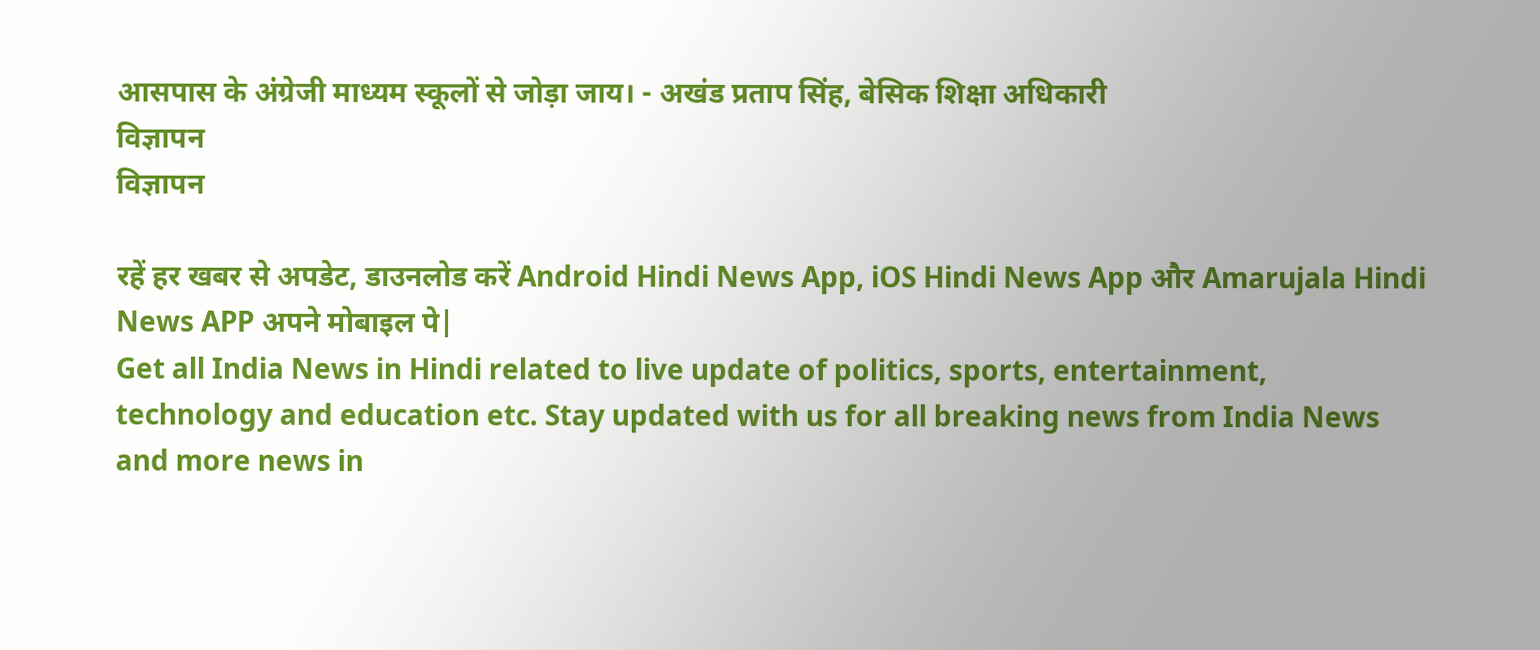आसपास के अंग्रेजी माध्यम स्कूलों से जोड़ा जाय। - अखंड प्रताप सिंह, बेसिक शिक्षा अधिकारी
विज्ञापन
विज्ञापन

रहें हर खबर से अपडेट, डाउनलोड करें Android Hindi News App, iOS Hindi News App और Amarujala Hindi News APP अपने मोबाइल पे|
Get all India News in Hindi related to live update of politics, sports, entertainment, technology and education etc. Stay updated with us for all breaking news from India News and more news in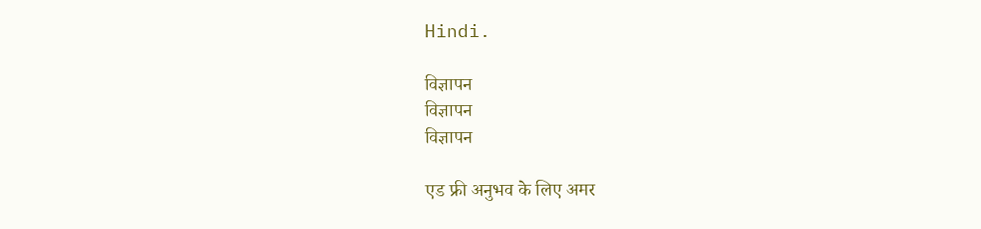Hindi.

विज्ञापन
विज्ञापन
विज्ञापन

एड फ्री अनुभव के लिए अमर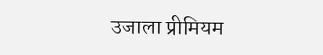उजाला प्रीमियम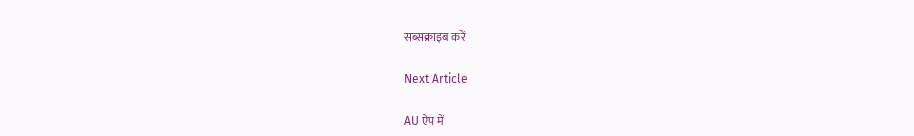सब्सक्राइब करें

Next Article

AU ऐप में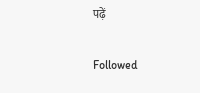पढ़ें

Followed